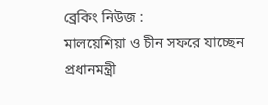ব্রেকিং নিউজ :
মালয়েশিয়া ও চীন সফরে যাচ্ছেন প্রধানমন্ত্রী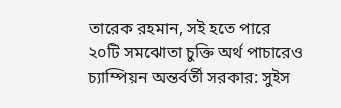তারেক রহমান, সই হতে পারে ২০টি সমঝোতা চুক্তি অর্থ পাচারেও চ্যাম্পিয়ন অন্তর্বর্তী সরকার: সুইস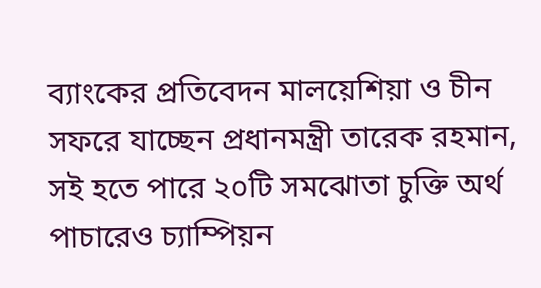ব্যাংকের প্রতিবেদন মালয়েশিয়া ও চীন সফরে যাচ্ছেন প্রধানমন্ত্রী তারেক রহমান, সই হতে পারে ২০টি সমঝোতা চুক্তি অর্থ পাচারেও চ্যাম্পিয়ন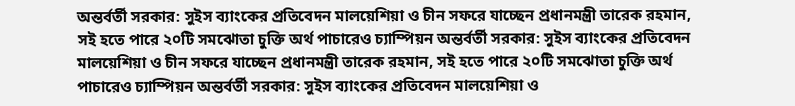অন্তর্বর্তী সরকার: সুইস ব্যাংকের প্রতিবেদন মালয়েশিয়া ও চীন সফরে যাচ্ছেন প্রধানমন্ত্রী তারেক রহমান, সই হতে পারে ২০টি সমঝোতা চুক্তি অর্থ পাচারেও চ্যাম্পিয়ন অন্তর্বর্তী সরকার: সুইস ব্যাংকের প্রতিবেদন মালয়েশিয়া ও চীন সফরে যাচ্ছেন প্রধানমন্ত্রী তারেক রহমান, সই হতে পারে ২০টি সমঝোতা চুক্তি অর্থ পাচারেও চ্যাম্পিয়ন অন্তর্বর্তী সরকার: সুইস ব্যাংকের প্রতিবেদন মালয়েশিয়া ও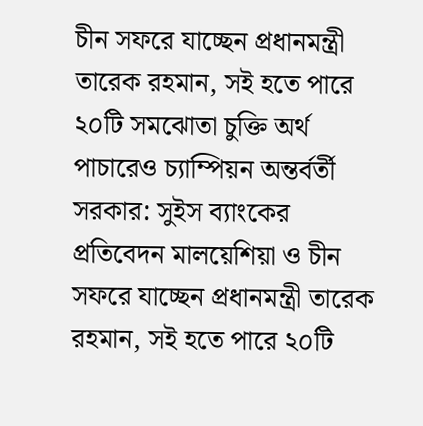চীন সফরে যাচ্ছেন প্রধানমন্ত্রী তারেক রহমান, সই হতে পারে ২০টি সমঝোতা চুক্তি অর্থ পাচারেও চ্যাম্পিয়ন অন্তর্বর্তী সরকার: সুইস ব্যাংকের প্রতিবেদন মালয়েশিয়া ও চীন সফরে যাচ্ছেন প্রধানমন্ত্রী তারেক রহমান, সই হতে পারে ২০টি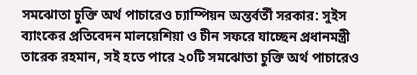সমঝোতা চুক্তি অর্থ পাচারেও চ্যাম্পিয়ন অন্তর্বর্তী সরকার: সুইস ব্যাংকের প্রতিবেদন মালয়েশিয়া ও চীন সফরে যাচ্ছেন প্রধানমন্ত্রী তারেক রহমান, সই হতে পারে ২০টি সমঝোতা চুক্তি অর্থ পাচারেও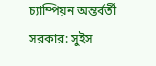চ্যাম্পিয়ন অন্তর্বর্তী সরকার: সুইস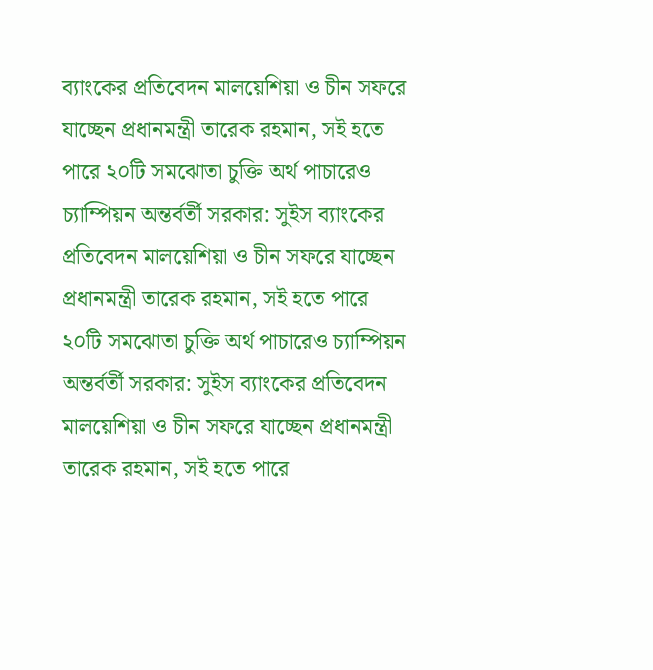ব্যাংকের প্রতিবেদন মালয়েশিয়া ও চীন সফরে যাচ্ছেন প্রধানমন্ত্রী তারেক রহমান, সই হতে পারে ২০টি সমঝোতা চুক্তি অর্থ পাচারেও চ্যাম্পিয়ন অন্তর্বর্তী সরকার: সুইস ব্যাংকের প্রতিবেদন মালয়েশিয়া ও চীন সফরে যাচ্ছেন প্রধানমন্ত্রী তারেক রহমান, সই হতে পারে ২০টি সমঝোতা চুক্তি অর্থ পাচারেও চ্যাম্পিয়ন অন্তর্বর্তী সরকার: সুইস ব্যাংকের প্রতিবেদন মালয়েশিয়া ও চীন সফরে যাচ্ছেন প্রধানমন্ত্রী তারেক রহমান, সই হতে পারে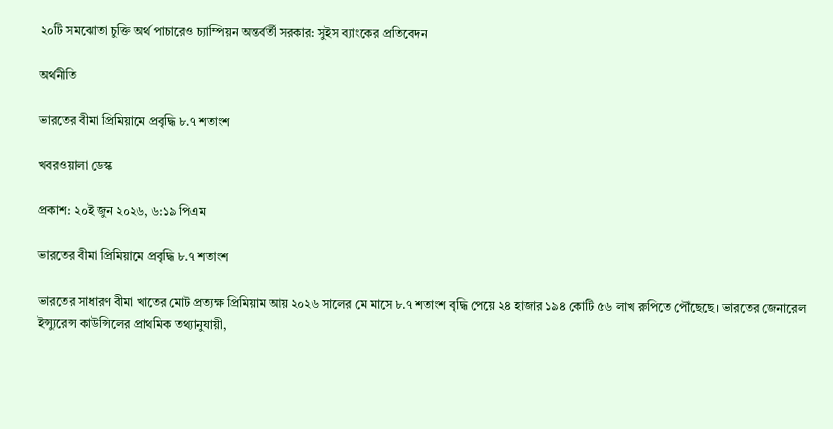২০টি সমঝোতা চুক্তি অর্থ পাচারেও চ্যাম্পিয়ন অন্তর্বর্তী সরকার: সুইস ব্যাংকের প্রতিবেদন

অর্থনীতি

ভারতের বীমা প্রিমিয়ামে প্রবৃদ্ধি ৮.৭ শতাংশ

খবরওয়ালা ডেস্ক

প্রকাশ: ২০ই জুন ২০২৬, ৬:১৯ পিএম

ভারতের বীমা প্রিমিয়ামে প্রবৃদ্ধি ৮.৭ শতাংশ

ভারতের সাধারণ বীমা খাতের মোট প্রত্যক্ষ প্রিমিয়াম আয় ২০২৬ সালের মে মাসে ৮.৭ শতাংশ বৃদ্ধি পেয়ে ২৪ হাজার ১৯৪ কোটি ৫৬ লাখ রুপিতে পৌঁছেছে। ভারতের জেনারেল ইন্স্যুরেন্স কাউন্সিলের প্রাথমিক তথ্যানুযায়ী,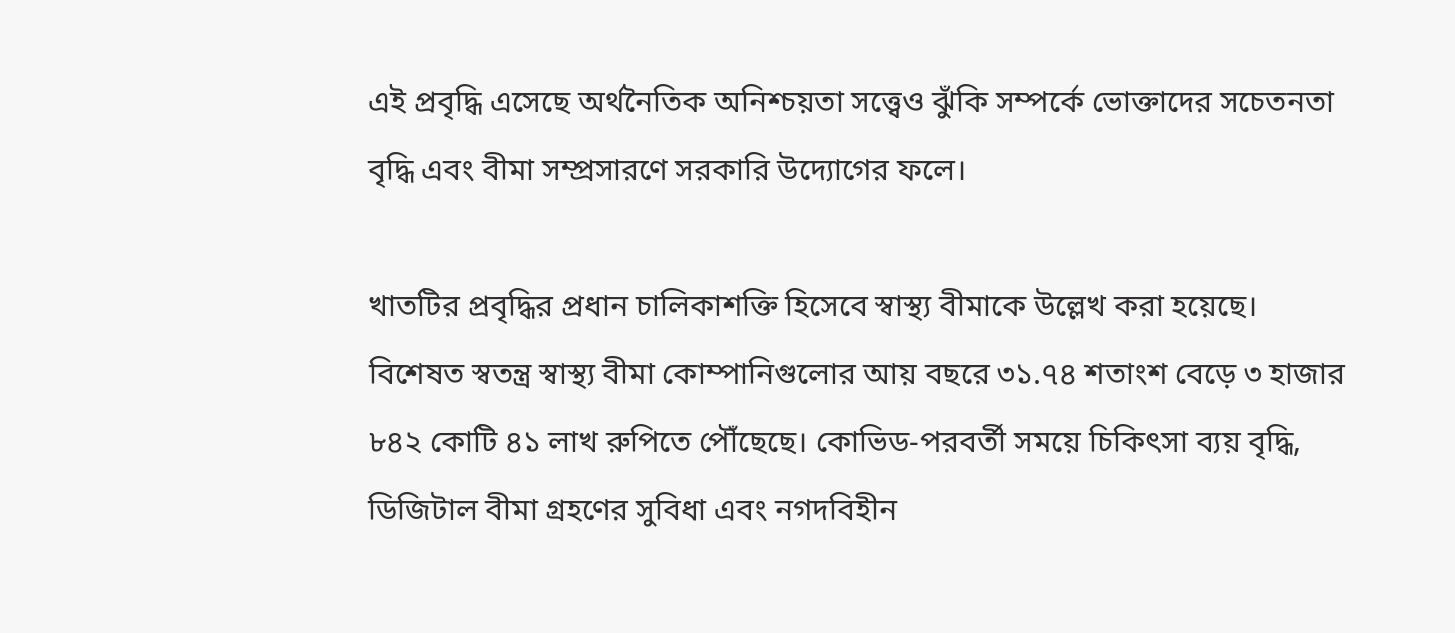এই প্রবৃদ্ধি এসেছে অর্থনৈতিক অনিশ্চয়তা সত্ত্বেও ঝুঁকি সম্পর্কে ভোক্তাদের সচেতনতা বৃদ্ধি এবং বীমা সম্প্রসারণে সরকারি উদ্যোগের ফলে।

খাতটির প্রবৃদ্ধির প্রধান চালিকাশক্তি হিসেবে স্বাস্থ্য বীমাকে উল্লেখ করা হয়েছে। বিশেষত স্বতন্ত্র স্বাস্থ্য বীমা কোম্পানিগুলোর আয় বছরে ৩১.৭৪ শতাংশ বেড়ে ৩ হাজার ৮৪২ কোটি ৪১ লাখ রুপিতে পৌঁছেছে। কোভিড-পরবর্তী সময়ে চিকিৎসা ব্যয় বৃদ্ধি, ডিজিটাল বীমা গ্রহণের সুবিধা এবং নগদবিহীন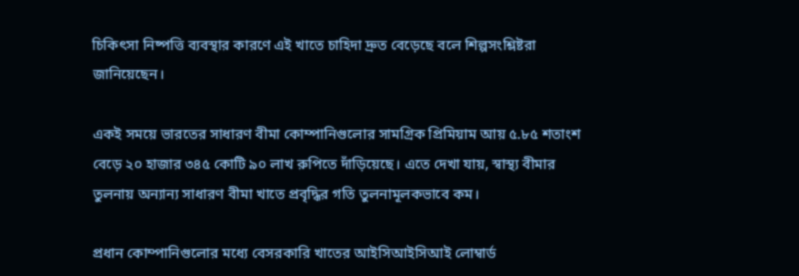চিকিৎসা নিষ্পত্তি ব্যবস্থার কারণে এই খাতে চাহিদা দ্রুত বেড়েছে বলে শিল্পসংশ্লিষ্টরা জানিয়েছেন।

একই সময়ে ভারতের সাধারণ বীমা কোম্পানিগুলোর সামগ্রিক প্রিমিয়াম আয় ৫.৮৫ শতাংশ বেড়ে ২০ হাজার ৩৪৫ কোটি ৯০ লাখ রুপিতে দাঁড়িয়েছে। এতে দেখা যায়, স্বাস্থ্য বীমার তুলনায় অন্যান্য সাধারণ বীমা খাতে প্রবৃদ্ধির গতি তুলনামূলকভাবে কম।

প্রধান কোম্পানিগুলোর মধ্যে বেসরকারি খাতের আইসিআইসিআই লোম্বার্ড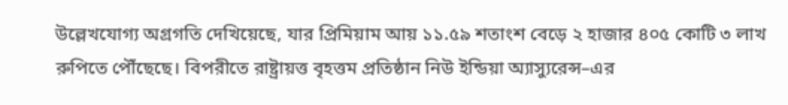উল্লেখযোগ্য অগ্রগতি দেখিয়েছে, যার প্রিমিয়াম আয় ১১.৫৯ শতাংশ বেড়ে ২ হাজার ৪০৫ কোটি ৩ লাখ রুপিতে পৌঁছেছে। বিপরীতে রাষ্ট্রায়ত্ত বৃহত্তম প্রতিষ্ঠান নিউ ইন্ডিয়া অ্যাস্যুরেন্স–এর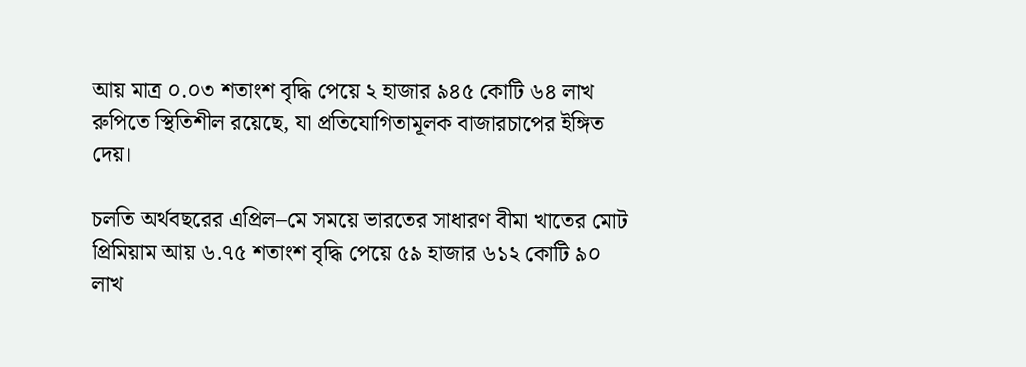আয় মাত্র ০.০৩ শতাংশ বৃদ্ধি পেয়ে ২ হাজার ৯৪৫ কোটি ৬৪ লাখ রুপিতে স্থিতিশীল রয়েছে, যা প্রতিযোগিতামূলক বাজারচাপের ইঙ্গিত দেয়।

চলতি অর্থবছরের এপ্রিল–মে সময়ে ভারতের সাধারণ বীমা খাতের মোট প্রিমিয়াম আয় ৬.৭৫ শতাংশ বৃদ্ধি পেয়ে ৫৯ হাজার ৬১২ কোটি ৯০ লাখ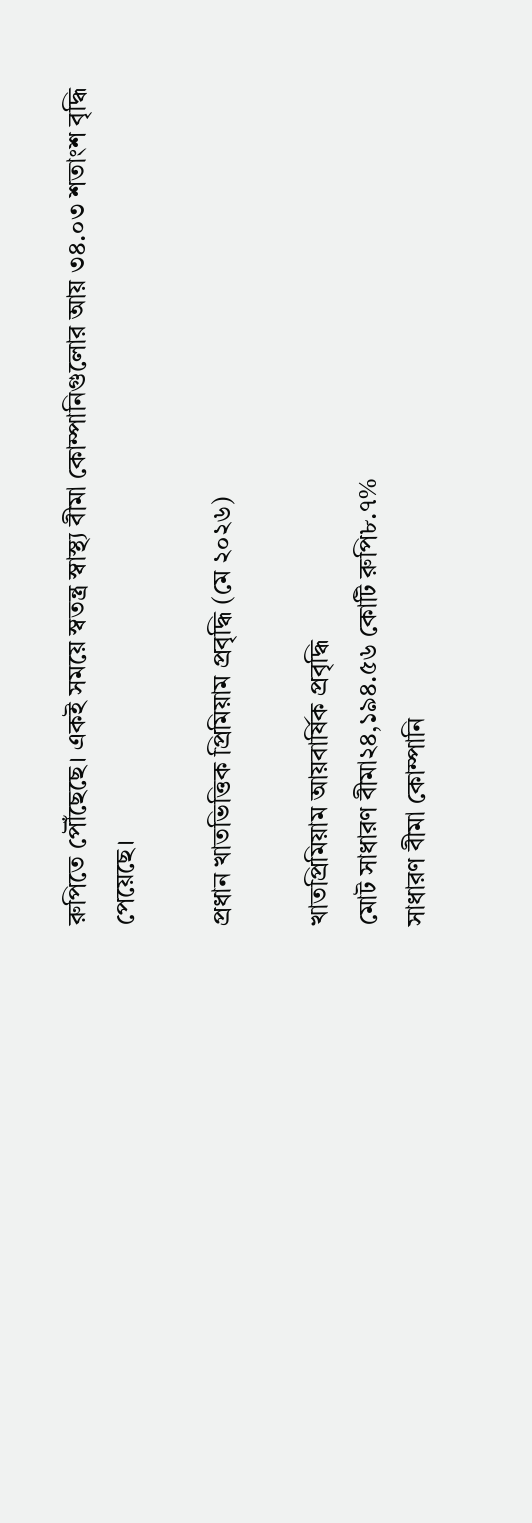রুপিতে পৌঁছেছে। একই সময়ে স্বতন্ত্র স্বাস্থ্য বীমা কোম্পানিগুলোর আয় ৩৪.০৩ শতাংশ বৃদ্ধি পেয়েছে।

প্রধান খাতভিত্তিক প্রিমিয়াম প্রবৃদ্ধি (মে ২০২৬)

খাতপ্রিমিয়াম আয়বার্ষিক প্রবৃদ্ধি
মোট সাধারণ বীমা২৪,১৯৪.৫৬ কোটি রুপি৮.৭%
সাধারণ বীমা কোম্পানি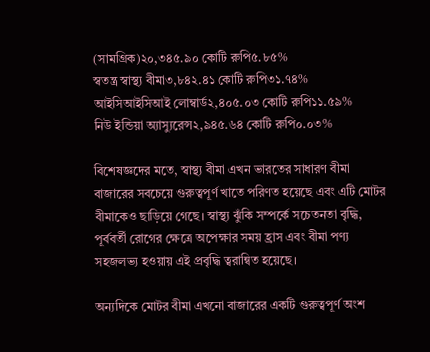(সামগ্রিক)২০,৩৪৫.৯০ কোটি রুপি৫.৮৫%
স্বতন্ত্র স্বাস্থ্য বীমা৩,৮৪২.৪১ কোটি রুপি৩১.৭৪%
আইসিআইসিআই লোম্বার্ড২,৪০৫.০৩ কোটি রুপি১১.৫৯%
নিউ ইন্ডিয়া অ্যাস্যুরেন্স২,৯৪৫.৬৪ কোটি রুপি০.০৩%

বিশেষজ্ঞদের মতে, স্বাস্থ্য বীমা এখন ভারতের সাধারণ বীমা বাজারের সবচেয়ে গুরুত্বপূর্ণ খাতে পরিণত হয়েছে এবং এটি মোটর বীমাকেও ছাড়িয়ে গেছে। স্বাস্থ্য ঝুঁকি সম্পর্কে সচেতনতা বৃদ্ধি, পূর্ববর্তী রোগের ক্ষেত্রে অপেক্ষার সময় হ্রাস এবং বীমা পণ্য সহজলভ্য হওয়ায় এই প্রবৃদ্ধি ত্বরান্বিত হয়েছে।

অন্যদিকে মোটর বীমা এখনো বাজারের একটি গুরুত্বপূর্ণ অংশ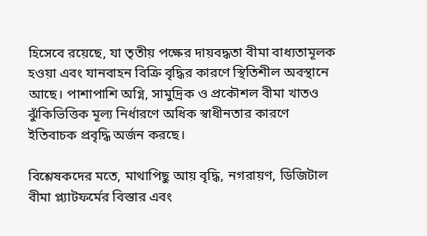হিসেবে রয়েছে, যা তৃতীয় পক্ষের দায়বদ্ধতা বীমা বাধ্যতামূলক হওয়া এবং যানবাহন বিক্রি বৃদ্ধির কারণে স্থিতিশীল অবস্থানে আছে। পাশাপাশি অগ্নি, সামুদ্রিক ও প্রকৌশল বীমা খাতও ঝুঁকিভিত্তিক মূল্য নির্ধারণে অধিক স্বাধীনতার কারণে ইতিবাচক প্রবৃদ্ধি অর্জন করছে।

বিশ্লেষকদের মতে, মাথাপিছু আয় বৃদ্ধি, নগরায়ণ, ডিজিটাল বীমা প্ল্যাটফর্মের বিস্তার এবং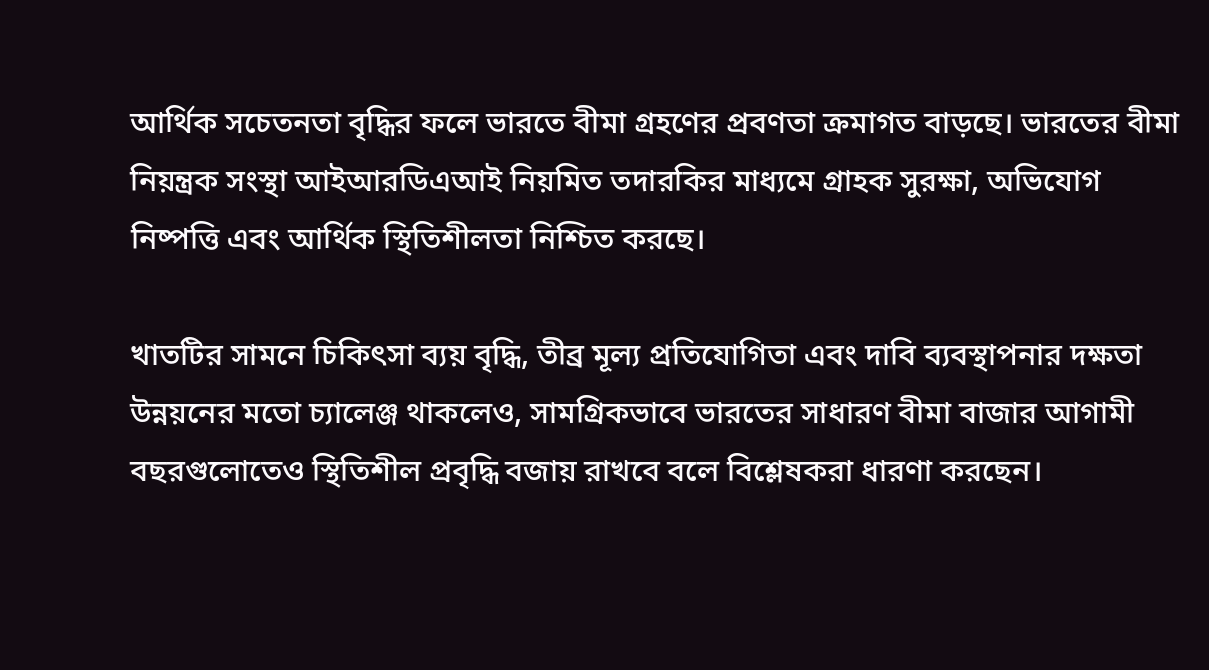আর্থিক সচেতনতা বৃদ্ধির ফলে ভারতে বীমা গ্রহণের প্রবণতা ক্রমাগত বাড়ছে। ভারতের বীমা নিয়ন্ত্রক সংস্থা আইআরডিএআই নিয়মিত তদারকির মাধ্যমে গ্রাহক সুরক্ষা, অভিযোগ নিষ্পত্তি এবং আর্থিক স্থিতিশীলতা নিশ্চিত করছে।

খাতটির সামনে চিকিৎসা ব্যয় বৃদ্ধি, তীব্র মূল্য প্রতিযোগিতা এবং দাবি ব্যবস্থাপনার দক্ষতা উন্নয়নের মতো চ্যালেঞ্জ থাকলেও, সামগ্রিকভাবে ভারতের সাধারণ বীমা বাজার আগামী বছরগুলোতেও স্থিতিশীল প্রবৃদ্ধি বজায় রাখবে বলে বিশ্লেষকরা ধারণা করছেন।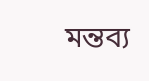মন্তব্য